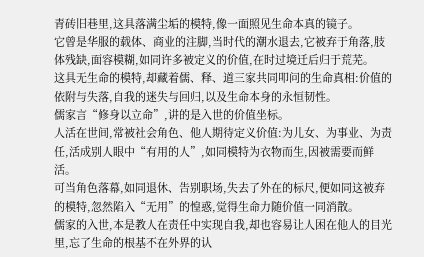青砖旧巷里,这具落满尘垢的模特,像一面照见生命本真的镜子。
它曾是华服的载体、商业的注脚,当时代的潮水退去,它被弃于角落,肢体残缺,面容模糊,如同许多被定义的价值,在时过境迁后归于荒芜。
这具无生命的模特,却藏着儒、释、道三家共同叩问的生命真相:价值的依附与失落,自我的迷失与回归,以及生命本身的永恒韧性。
儒家言“修身以立命”,讲的是入世的价值坐标。
人活在世间,常被社会角色、他人期待定义价值:为儿女、为事业、为责任,活成别人眼中“有用的人”,如同模特为衣物而生,因被需要而鲜活。
可当角色落幕,如同退休、告别职场,失去了外在的标尺,便如同这被弃的模特,忽然陷入“无用”的惶惑,觉得生命力随价值一同消散。
儒家的入世,本是教人在责任中实现自我,却也容易让人困在他人的目光里,忘了生命的根基不在外界的认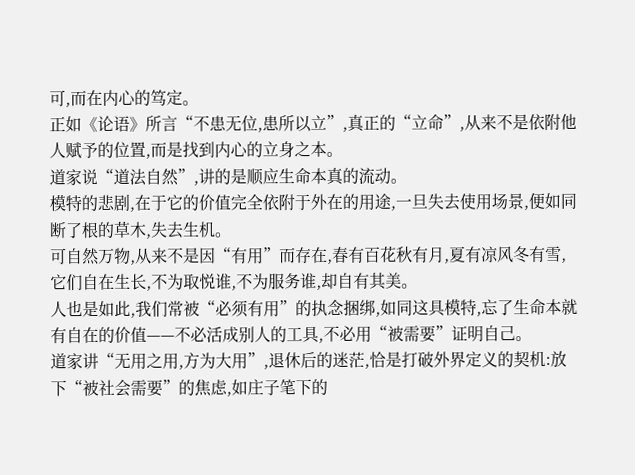可,而在内心的笃定。
正如《论语》所言“不患无位,患所以立”,真正的“立命”,从来不是依附他人赋予的位置,而是找到内心的立身之本。
道家说“道法自然”,讲的是顺应生命本真的流动。
模特的悲剧,在于它的价值完全依附于外在的用途,一旦失去使用场景,便如同断了根的草木,失去生机。
可自然万物,从来不是因“有用”而存在,春有百花秋有月,夏有凉风冬有雪,它们自在生长,不为取悦谁,不为服务谁,却自有其美。
人也是如此,我们常被“必须有用”的执念捆绑,如同这具模特,忘了生命本就有自在的价值——不必活成别人的工具,不必用“被需要”证明自己。
道家讲“无用之用,方为大用”,退休后的迷茫,恰是打破外界定义的契机:放下“被社会需要”的焦虑,如庄子笔下的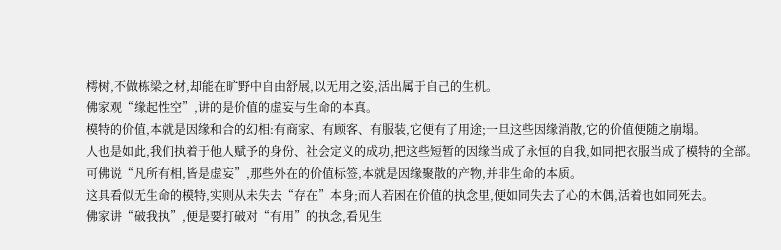樗树,不做栋梁之材,却能在旷野中自由舒展,以无用之姿,活出属于自己的生机。
佛家观“缘起性空”,讲的是价值的虚妄与生命的本真。
模特的价值,本就是因缘和合的幻相:有商家、有顾客、有服装,它便有了用途;一旦这些因缘消散,它的价值便随之崩塌。
人也是如此,我们执着于他人赋予的身份、社会定义的成功,把这些短暂的因缘当成了永恒的自我,如同把衣服当成了模特的全部。
可佛说“凡所有相,皆是虚妄”,那些外在的价值标签,本就是因缘聚散的产物,并非生命的本质。
这具看似无生命的模特,实则从未失去“存在”本身;而人若困在价值的执念里,便如同失去了心的木偶,活着也如同死去。
佛家讲“破我执”,便是要打破对“有用”的执念,看见生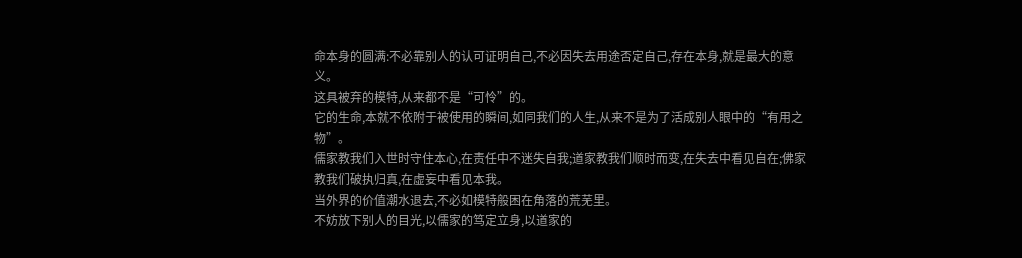命本身的圆满:不必靠别人的认可证明自己,不必因失去用途否定自己,存在本身,就是最大的意义。
这具被弃的模特,从来都不是“可怜”的。
它的生命,本就不依附于被使用的瞬间,如同我们的人生,从来不是为了活成别人眼中的“有用之物”。
儒家教我们入世时守住本心,在责任中不迷失自我;道家教我们顺时而变,在失去中看见自在;佛家教我们破执归真,在虚妄中看见本我。
当外界的价值潮水退去,不必如模特般困在角落的荒芜里。
不妨放下别人的目光,以儒家的笃定立身,以道家的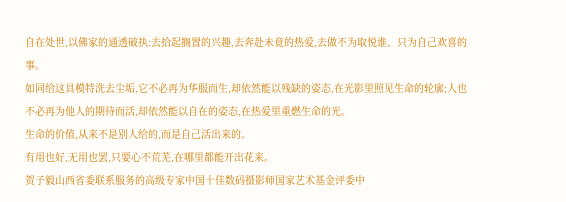自在处世,以佛家的通透破执:去拾起搁置的兴趣,去奔赴未竟的热爱,去做不为取悦谁、只为自己欢喜的事。
如同给这具模特洗去尘垢,它不必再为华服而生,却依然能以残缺的姿态,在光影里照见生命的轮廓;人也不必再为他人的期待而活,却依然能以自在的姿态,在热爱里重燃生命的光。
生命的价值,从来不是别人给的,而是自己活出来的。
有用也好,无用也罢,只要心不荒芜,在哪里都能开出花来。
贺子毅山西省委联系服务的高级专家中国十佳数码摄影师国家艺术基金评委中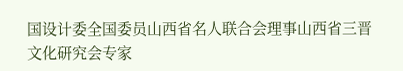国设计委全国委员山西省名人联合会理事山西省三晋文化研究会专家